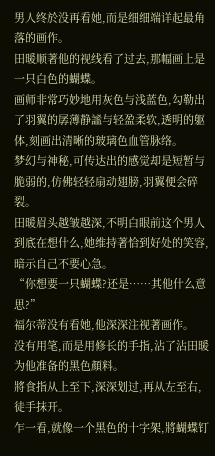男人终於没再看她,而是细细端详起最角落的画作。
田暖顺著他的视线看了过去,那幅画上是一只白色的蝴蝶。
画师非常巧妙地用灰色与浅蓝色,勾勒出了羽翼的孱薄静謐与轻盈柔软,透明的躯体,刻画出清晰的玻璃色血管脉络。
梦幻与神秘,可传达出的感觉却是短暂与脆弱的,仿佛轻轻扇动翅膀,羽翼便会碎裂。
田暖眉头越皱越深,不明白眼前这个男人到底在想什么,她维持著恰到好处的笑容,暗示自己不要心急。
“你想要一只蝴蝶?还是……其他什么意思?”
福尔蒂没有看她,他深深注视著画作。
没有用笔,而是用修长的手指,沾了沾田暖为他准备的黑色顏料。
將食指从上至下,深深划过,再从左至右,徒手抹开。
乍一看,就像一个黑色的十字架,將蝴蝶钉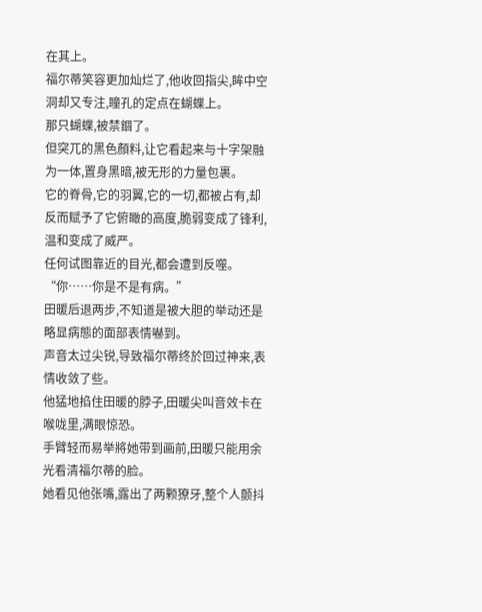在其上。
福尔蒂笑容更加灿烂了,他收回指尖,眸中空洞却又专注,瞳孔的定点在蝴蝶上。
那只蝴蝶,被禁錮了。
但突兀的黑色顏料,让它看起来与十字架融为一体,置身黑暗,被无形的力量包裹。
它的脊骨,它的羽翼,它的一切,都被占有,却反而赋予了它俯瞰的高度,脆弱变成了锋利,温和变成了威严。
任何试图靠近的目光,都会遭到反噬。
“你……你是不是有病。”
田暖后退两步,不知道是被大胆的举动还是略显病態的面部表情嚇到。
声音太过尖锐,导致福尔蒂终於回过神来,表情收敛了些。
他猛地掐住田暖的脖子,田暖尖叫音效卡在喉咙里,满眼惊恐。
手臂轻而易举將她带到画前,田暖只能用余光看清福尔蒂的脸。
她看见他张嘴,露出了两颗獠牙,整个人颤抖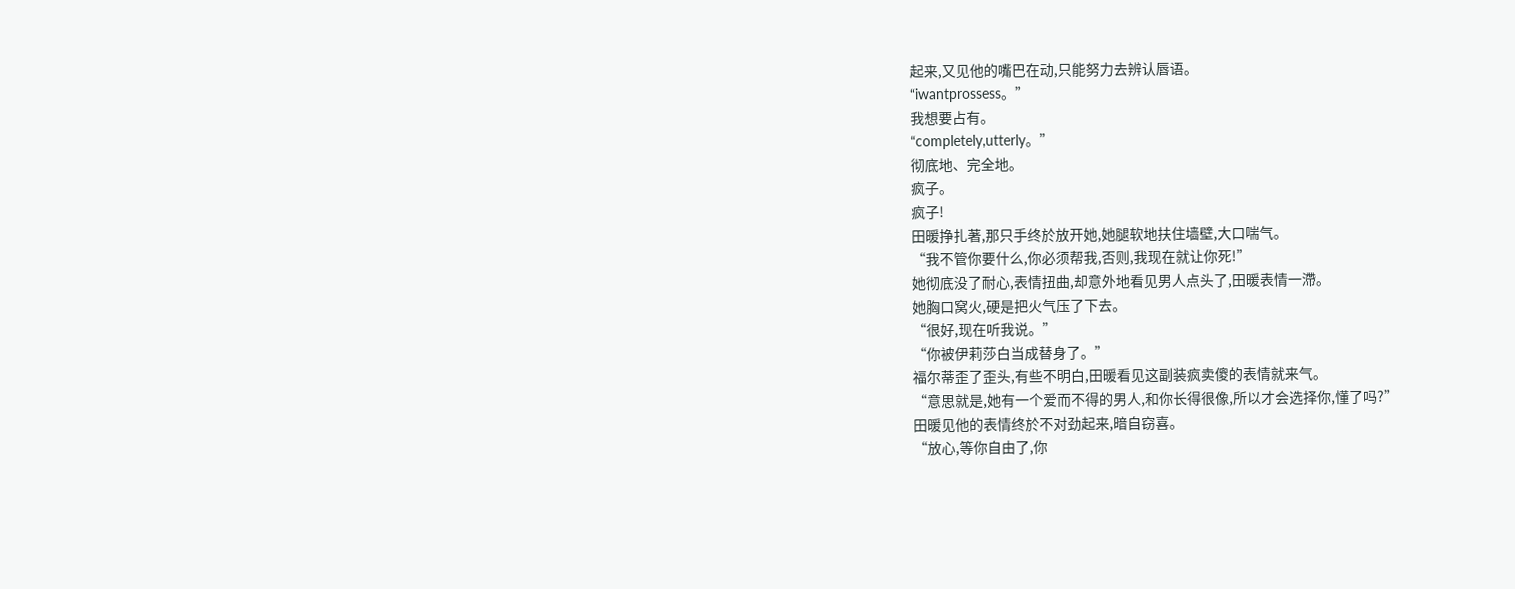起来,又见他的嘴巴在动,只能努力去辨认唇语。
“iwantprossess。”
我想要占有。
“completely,utterly。”
彻底地、完全地。
疯子。
疯子!
田暖挣扎著,那只手终於放开她,她腿软地扶住墙壁,大口喘气。
“我不管你要什么,你必须帮我,否则,我现在就让你死!”
她彻底没了耐心,表情扭曲,却意外地看见男人点头了,田暖表情一滯。
她胸口窝火,硬是把火气压了下去。
“很好,现在听我说。”
“你被伊莉莎白当成替身了。”
福尔蒂歪了歪头,有些不明白,田暖看见这副装疯卖傻的表情就来气。
“意思就是,她有一个爱而不得的男人,和你长得很像,所以才会选择你,懂了吗?”
田暖见他的表情终於不对劲起来,暗自窃喜。
“放心,等你自由了,你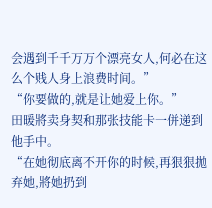会遇到千千万万个漂亮女人,何必在这么个贱人身上浪费时间。”
“你要做的,就是让她爱上你。”
田暖將卖身契和那张技能卡一併递到他手中。
“在她彻底离不开你的时候,再狠狠拋弃她,將她扔到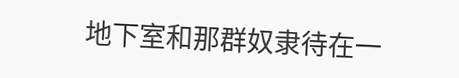地下室和那群奴隶待在一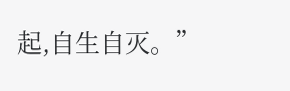起,自生自灭。”